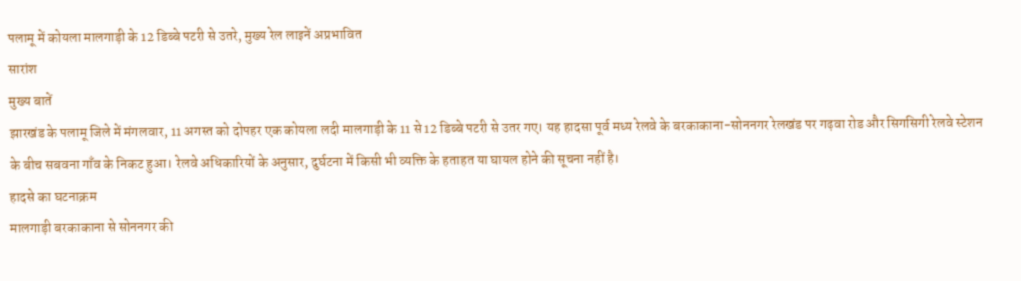पलामू में कोयला मालगाड़ी के 12 डिब्बे पटरी से उतरे, मुख्य रेल लाइनें अप्रभावित
सारांश
मुख्य बातें
झारखंड के पलामू जिले में मंगलवार, 11 अगस्त को दोपहर एक कोयला लदी मालगाड़ी के 11 से 12 डिब्बे पटरी से उतर गए। यह हादसा पूर्व मध्य रेलवे के बरकाकाना-सोननगर रेलखंड पर गढ़वा रोड और सिगसिगी रेलवे स्टेशन के बीच सबवना गाँव के निकट हुआ। रेलवे अधिकारियों के अनुसार, दुर्घटना में किसी भी व्यक्ति के हताहत या घायल होने की सूचना नहीं है।
हादसे का घटनाक्रम
मालगाड़ी बरकाकाना से सोननगर की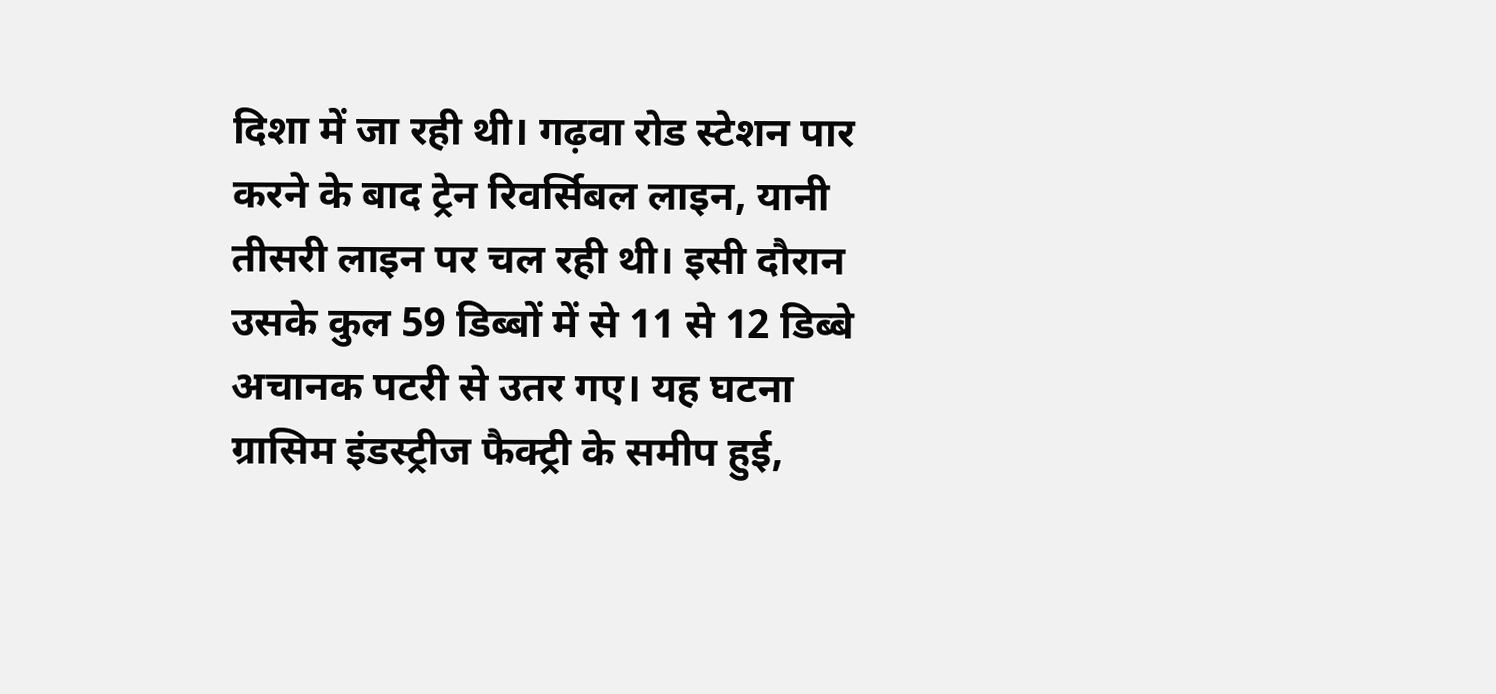दिशा में जा रही थी। गढ़वा रोड स्टेशन पार करने के बाद ट्रेन रिवर्सिबल लाइन, यानी तीसरी लाइन पर चल रही थी। इसी दौरान उसके कुल 59 डिब्बों में से 11 से 12 डिब्बे अचानक पटरी से उतर गए। यह घटना ग्रासिम इंडस्ट्रीज फैक्ट्री के समीप हुई,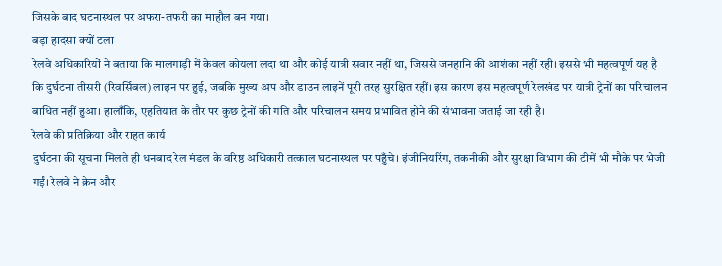जिसके बाद घटनास्थल पर अफरा-तफरी का माहौल बन गया।
बड़ा हादसा क्यों टला
रेलवे अधिकारियों ने बताया कि मालगाड़ी में केवल कोयला लदा था और कोई यात्री सवार नहीं था, जिससे जनहानि की आशंका नहीं रही। इससे भी महत्वपूर्ण यह है कि दुर्घटना तीसरी (रिवर्सिबल) लाइन पर हुई, जबकि मुख्य अप और डाउन लाइनें पूरी तरह सुरक्षित रहीं। इस कारण इस महत्वपूर्ण रेलखंड पर यात्री ट्रेनों का परिचालन बाधित नहीं हुआ। हालाँकि, एहतियात के तौर पर कुछ ट्रेनों की गति और परिचालन समय प्रभावित होने की संभावना जताई जा रही है।
रेलवे की प्रतिक्रिया और राहत कार्य
दुर्घटना की सूचना मिलते ही धनबाद रेल मंडल के वरिष्ठ अधिकारी तत्काल घटनास्थल पर पहुँचे। इंजीनियरिंग, तकनीकी और सुरक्षा विभाग की टीमें भी मौके पर भेजी गईं। रेलवे ने क्रेन और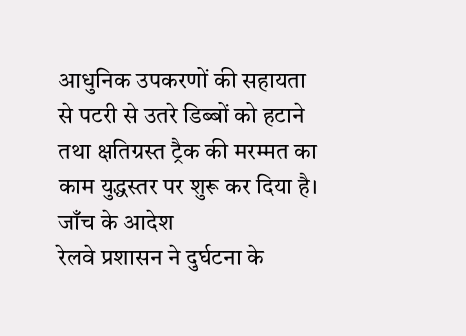आधुनिक उपकरणों की सहायता से पटरी से उतरे डिब्बों को हटाने तथा क्षतिग्रस्त ट्रैक की मरम्मत का काम युद्धस्तर पर शुरू कर दिया है।
जाँच के आदेश
रेलवे प्रशासन ने दुर्घटना के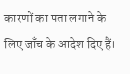कारणों का पता लगाने के लिए जाँच के आदेश दिए हैं।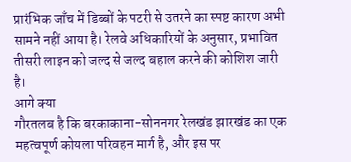प्रारंभिक जाँच में डिब्बों के पटरी से उतरने का स्पष्ट कारण अभी सामने नहीं आया है। रेलवे अधिकारियों के अनुसार, प्रभावित तीसरी लाइन को जल्द से जल्द बहाल करने की कोशिश जारी है।
आगे क्या
गौरतलब है कि बरकाकाना-सोननगर रेलखंड झारखंड का एक महत्वपूर्ण कोयला परिवहन मार्ग है, और इस पर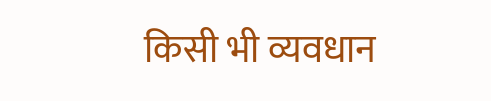किसी भी व्यवधान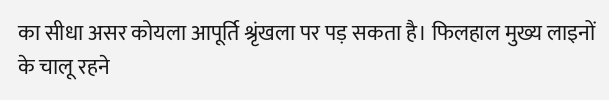का सीधा असर कोयला आपूर्ति श्रृंखला पर पड़ सकता है। फिलहाल मुख्य लाइनों के चालू रहने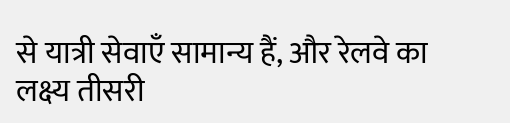से यात्री सेवाएँ सामान्य हैं, और रेलवे का लक्ष्य तीसरी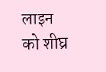लाइन को शीघ्र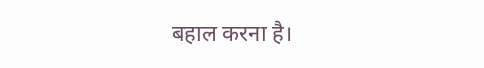बहाल करना है।